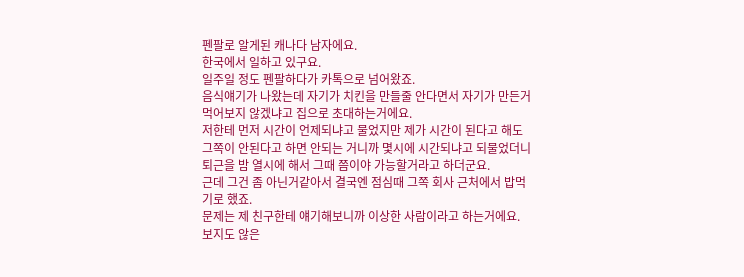펜팔로 알게된 캐나다 남자에요.
한국에서 일하고 있구요.
일주일 정도 펜팔하다가 카톡으로 넘어왔죠.
음식얘기가 나왔는데 자기가 치킨을 만들줄 안다면서 자기가 만든거 먹어보지 않겠냐고 집으로 초대하는거에요.
저한테 먼저 시간이 언제되냐고 물었지만 제가 시간이 된다고 해도 그쪽이 안된다고 하면 안되는 거니까 몇시에 시간되냐고 되물었더니 퇴근을 밤 열시에 해서 그때 쯤이야 가능할거라고 하더군요.
근데 그건 좀 아닌거같아서 결국엔 점심때 그쪽 회사 근처에서 밥먹기로 했죠.
문제는 제 친구한테 얘기해보니까 이상한 사람이라고 하는거에요.
보지도 않은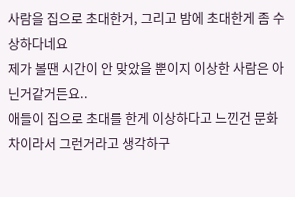사람을 집으로 초대한거, 그리고 밤에 초대한게 좀 수상하다네요
제가 볼땐 시간이 안 맞았을 뿐이지 이상한 사람은 아닌거같거든요..
애들이 집으로 초대를 한게 이상하다고 느낀건 문화 차이라서 그런거라고 생각하구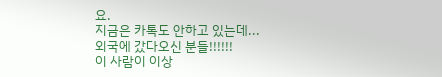요.
지금은 카톡도 안하고 있는데...
외국에 갔다오신 분들!!!!!!
이 사람이 이상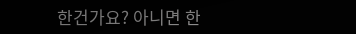한건가요? 아니면 한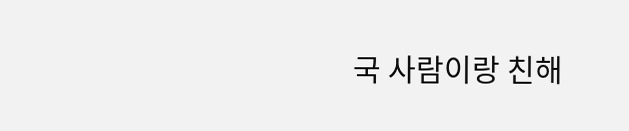국 사람이랑 친해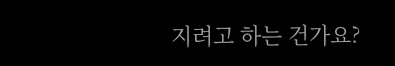지려고 하는 건가요?